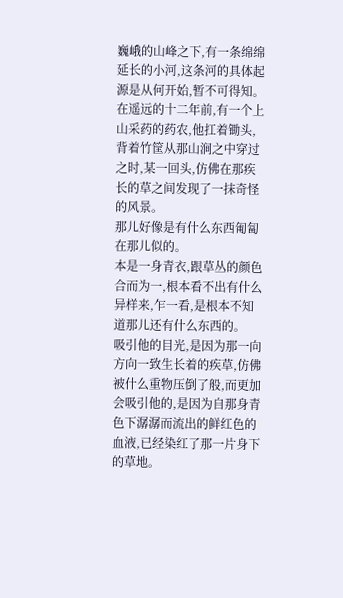巍峨的山峰之下,有一条绵绵延长的小河,这条河的具体起源是从何开始,暂不可得知。
在遥远的十二年前,有一个上山采药的药农,他扛着锄头,背着竹筐从那山涧之中穿过之时,某一回头,仿佛在那疾长的草之间发现了一抹奇怪的风景。
那儿好像是有什么东西匍匐在那儿似的。
本是一身青衣,跟草丛的颜色合而为一,根本看不出有什么异样来,乍一看,是根本不知道那儿还有什么东西的。
吸引他的目光,是因为那一向方向一致生长着的疾草,仿佛被什么重物压倒了般,而更加会吸引他的,是因为自那身青色下潺潺而流出的鲜红色的血液,已经染红了那一片身下的草地。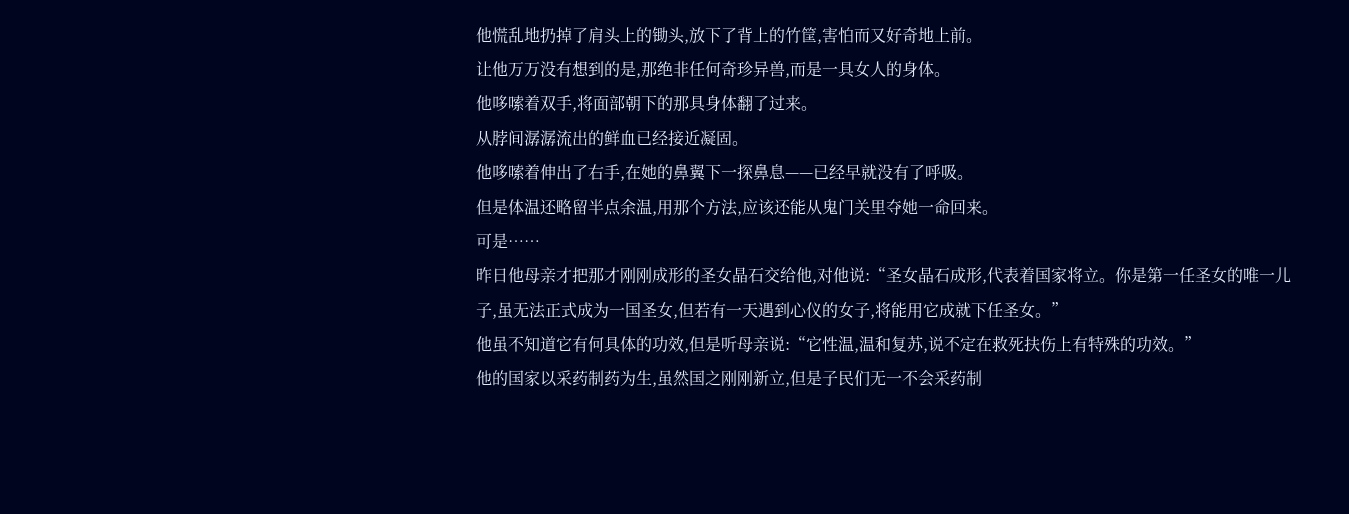他慌乱地扔掉了肩头上的锄头,放下了背上的竹筐,害怕而又好奇地上前。
让他万万没有想到的是,那绝非任何奇珍异兽,而是一具女人的身体。
他哆嗦着双手,将面部朝下的那具身体翻了过来。
从脖间潺潺流出的鲜血已经接近凝固。
他哆嗦着伸出了右手,在她的鼻翼下一探鼻息——已经早就没有了呼吸。
但是体温还略留半点余温,用那个方法,应该还能从鬼门关里夺她一命回来。
可是……
昨日他母亲才把那才刚刚成形的圣女晶石交给他,对他说:“圣女晶石成形,代表着国家将立。你是第一任圣女的唯一儿子,虽无法正式成为一国圣女,但若有一天遇到心仪的女子,将能用它成就下任圣女。”
他虽不知道它有何具体的功效,但是听母亲说:“它性温,温和复苏,说不定在救死扶伤上有特殊的功效。”
他的国家以采药制药为生,虽然国之刚刚新立,但是子民们无一不会采药制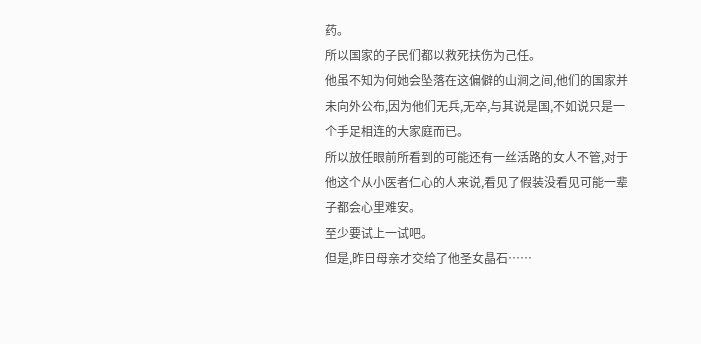药。
所以国家的子民们都以救死扶伤为己任。
他虽不知为何她会坠落在这偏僻的山涧之间,他们的国家并未向外公布,因为他们无兵,无卒,与其说是国,不如说只是一个手足相连的大家庭而已。
所以放任眼前所看到的可能还有一丝活路的女人不管,对于他这个从小医者仁心的人来说,看见了假装没看见可能一辈子都会心里难安。
至少要试上一试吧。
但是,昨日母亲才交给了他圣女晶石……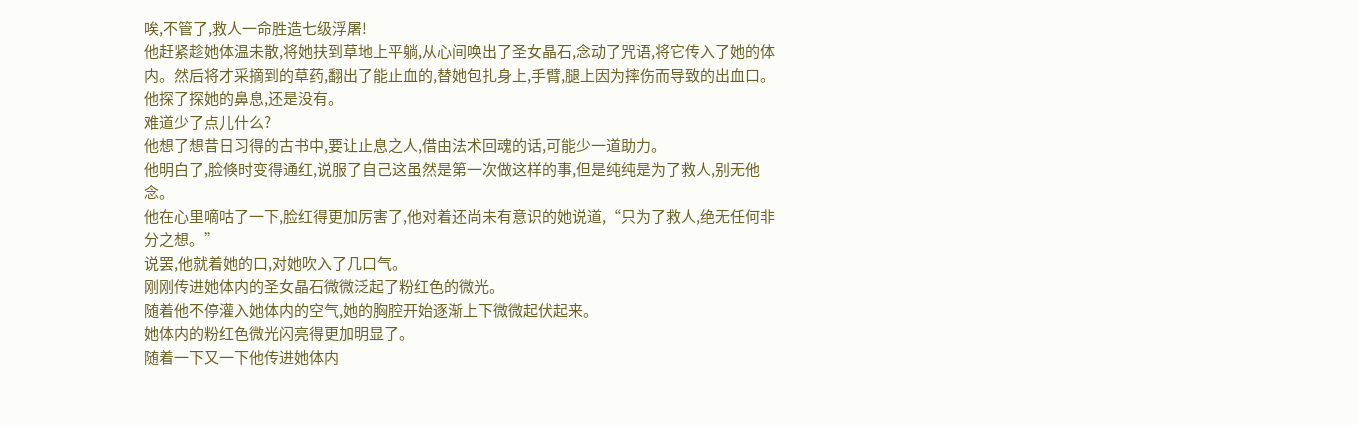唉,不管了,救人一命胜造七级浮屠!
他赶紧趁她体温未散,将她扶到草地上平躺,从心间唤出了圣女晶石,念动了咒语,将它传入了她的体内。然后将才采摘到的草药,翻出了能止血的,替她包扎身上,手臂,腿上因为摔伤而导致的出血口。
他探了探她的鼻息,还是没有。
难道少了点儿什么?
他想了想昔日习得的古书中,要让止息之人,借由法术回魂的话,可能少一道助力。
他明白了,脸倏时变得通红,说服了自己这虽然是第一次做这样的事,但是纯纯是为了救人,别无他念。
他在心里嘀咕了一下,脸红得更加厉害了,他对着还尚未有意识的她说道,“只为了救人,绝无任何非分之想。”
说罢,他就着她的口,对她吹入了几口气。
刚刚传进她体内的圣女晶石微微泛起了粉红色的微光。
随着他不停灌入她体内的空气,她的胸腔开始逐渐上下微微起伏起来。
她体内的粉红色微光闪亮得更加明显了。
随着一下又一下他传进她体内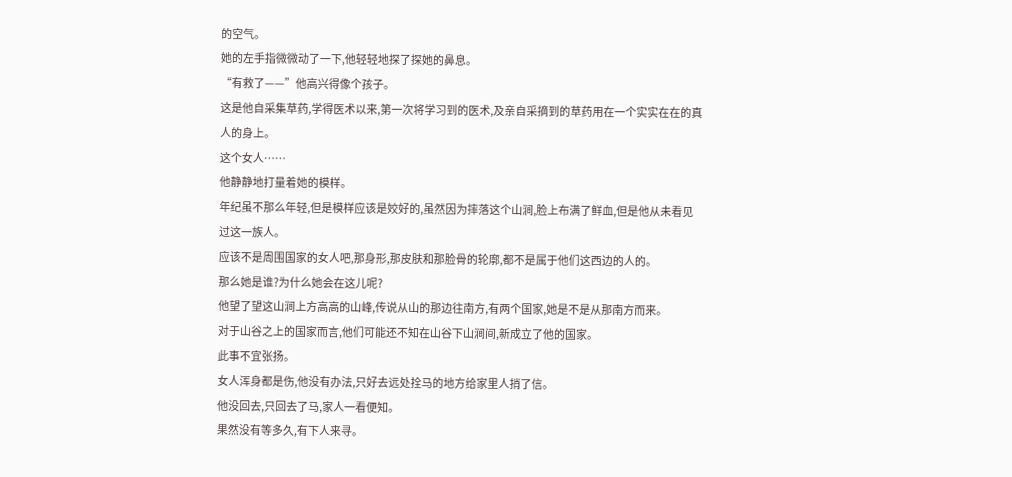的空气。
她的左手指微微动了一下,他轻轻地探了探她的鼻息。
“有救了——”他高兴得像个孩子。
这是他自采集草药,学得医术以来,第一次将学习到的医术,及亲自采摘到的草药用在一个实实在在的真人的身上。
这个女人……
他静静地打量着她的模样。
年纪虽不那么年轻,但是模样应该是姣好的,虽然因为摔落这个山涧,脸上布满了鲜血,但是他从未看见过这一族人。
应该不是周围国家的女人吧,那身形,那皮肤和那脸骨的轮廓,都不是属于他们这西边的人的。
那么她是谁?为什么她会在这儿呢?
他望了望这山涧上方高高的山峰,传说从山的那边往南方,有两个国家,她是不是从那南方而来。
对于山谷之上的国家而言,他们可能还不知在山谷下山涧间,新成立了他的国家。
此事不宜张扬。
女人浑身都是伤,他没有办法,只好去远处拴马的地方给家里人捎了信。
他没回去,只回去了马,家人一看便知。
果然没有等多久,有下人来寻。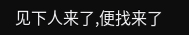见下人来了,便找来了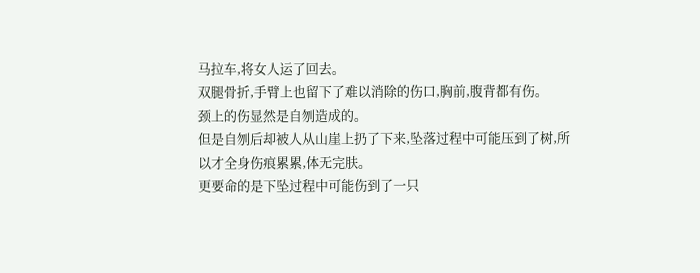马拉车,将女人运了回去。
双腿骨折,手臂上也留下了难以消除的伤口,胸前,腹背都有伤。
颈上的伤显然是自刎造成的。
但是自刎后却被人从山崖上扔了下来,坠落过程中可能压到了树,所以才全身伤痕累累,体无完肤。
更要命的是下坠过程中可能伤到了一只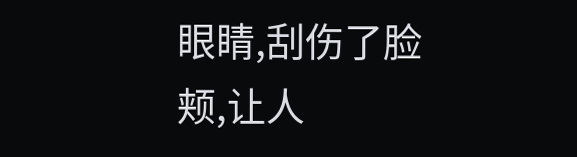眼睛,刮伤了脸颊,让人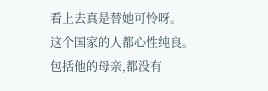看上去真是替她可怜呀。
这个国家的人都心性纯良。
包括他的母亲,都没有